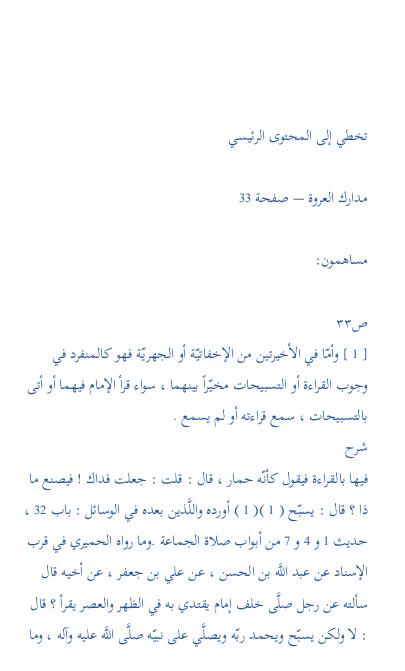تخطي إلى المحتوى الرئيسي

مدارك العروة — صفحة 33

مساهمون:

ص٣٣
[ 1 ] وأمّا في الأخيرتين من الإخفاتيّة أو الجهريّة فهو كالمنفرد في وجوب القراءة أو التسبيحات مخيّراً بينهما ، سواء قرأ الإمام فيهما أو أتى بالتسبيحات ، سمع قراءته أو لم يسمع .
شرح
فيها بالقراءة فيقول كأنّه حمار ، قال : قلت : جعلت فداك ! فيصنع ما ذا ؟ قال : يسبّح ( 1 )( 1 ) أورده واللَّذين بعده في الوسائل : باب 32 ، حديث 1 و 4 و 7 من أبواب صلاة الجماعة .وما رواه الحميري في قرب الإسناد عن عبد اللَّه بن الحسن ، عن علي بن جعفر ، عن أخيه قال سألته عن رجل صلَّى خلف إمام يقتدي به في الظهر والعصر يقرأ ؟ قال : لا ولكن يسبّح ويحمد ربّه ويصلَّي على نبيّه صلَّى اللَّه عليه وآله ، وما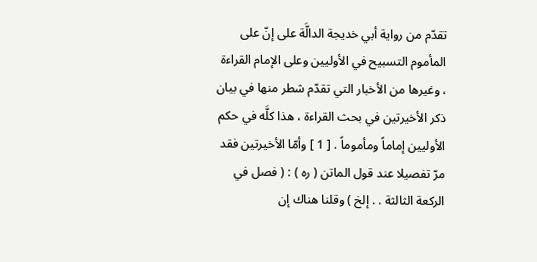تقدّم من رواية أبي خديجة الدالَّة على إنّ على المأموم التسبيح في الأوليين وعلى الإمام القراءة ، وغيرها من الأخبار التي تقدّم شطر منها في بيان ذكر الأخيرتين في بحث القراءة ، هذا كلَّه في حكم الأوليين إماماً ومأموماً . [ 1 ] وأمّا الأخيرتين فقد مرّ تفصيلا عند قول الماتن ( ره ) : ( فصل في الركعة الثالثة . . إلخ ) وقلنا هناك إن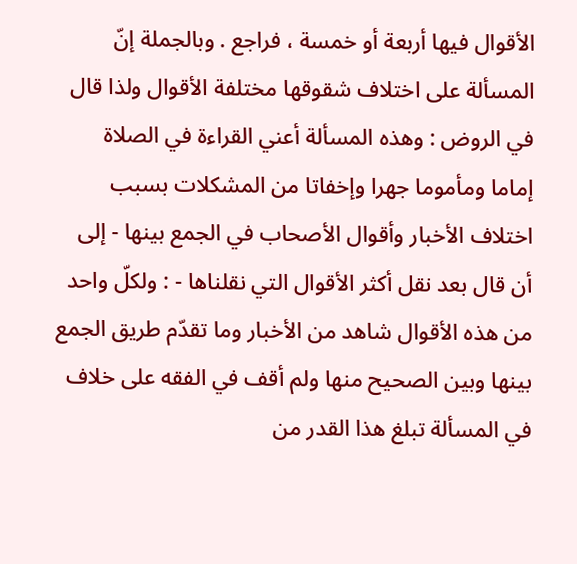الأقوال فيها أربعة أو خمسة ، فراجع . وبالجملة إنّ المسألة على اختلاف شقوقها مختلفة الأقوال ولذا قال في الروض : وهذه المسألة أعني القراءة في الصلاة إماما ومأموما جهرا وإخفاتا من المشكلات بسبب اختلاف الأخبار وأقوال الأصحاب في الجمع بينها - إلى أن قال بعد نقل أكثر الأقوال التي نقلناها - : ولكلّ واحد من هذه الأقوال شاهد من الأخبار وما تقدّم طريق الجمع بينها وبين الصحيح منها ولم أقف في الفقه على خلاف في المسألة تبلغ هذا القدر من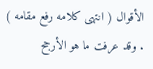الأقوال ( انتهى كلامه رفع مقامه ) . وقد عرفت ما هو الأرجح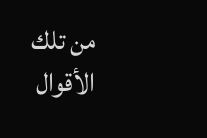من تلك الأقوال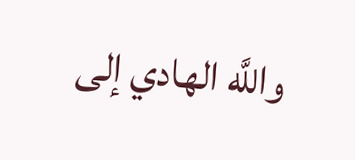واللَّه الهادي إلى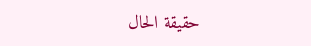حقيقة الحال